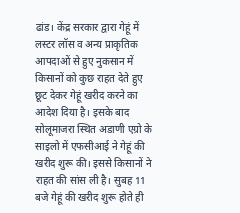ढांड। केंद्र सरकार द्वारा गेहूं में लस्टर लॉस व अन्य प्राकृतिक आपदाओं से हुए नुकसान में किसानों को कुछ राहत देते हुए छूट देकर गेहूं खरीद करने का आदेश दिया है। इसके बाद सोलूमाजरा स्थित अडाणी एग्रो के साइलो में एफसीआई ने गेहूं की खरीद शुरू की। इससे किसानों ने राहत की सांस ली है। सुबह 11 बजे गेहूं की खरीद शुरू होते ही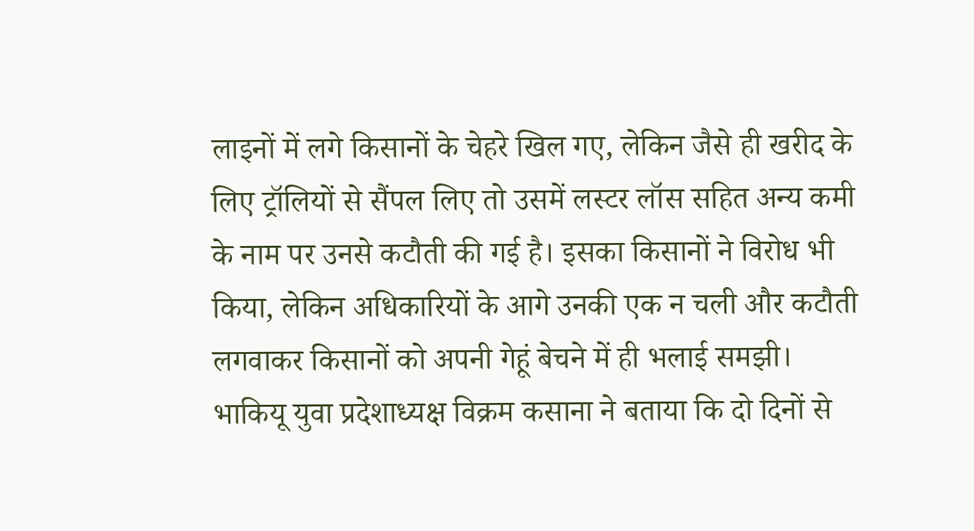लाइनों में लगे किसानों के चेहरे खिल गए, लेकिन जैसे ही खरीद के लिए ट्रॉलियों से सैंपल लिए तो उसमें लस्टर लॉस सहित अन्य कमी के नाम पर उनसे कटौती की गई है। इसका किसानों ने विरोध भी किया, लेकिन अधिकारियों के आगे उनकी एक न चली और कटौती लगवाकर किसानों को अपनी गेहूं बेचने में ही भलाई समझी।
भाकियू युवा प्रदेशाध्यक्ष विक्रम कसाना ने बताया कि दो दिनों से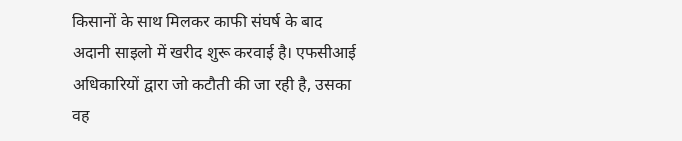किसानों के साथ मिलकर काफी संघर्ष के बाद अदानी साइलो में खरीद शुरू करवाई है। एफसीआई अधिकारियों द्वारा जो कटौती की जा रही है, उसका वह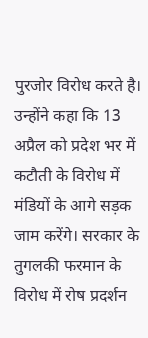पुरजोर विरोध करते है। उन्होंने कहा कि 13 अप्रैल को प्रदेश भर में कटौती के विरोध में मंडियों के आगे सड़क जाम करेंगे। सरकार के तुगलकी फरमान के विरोध में रोष प्रदर्शन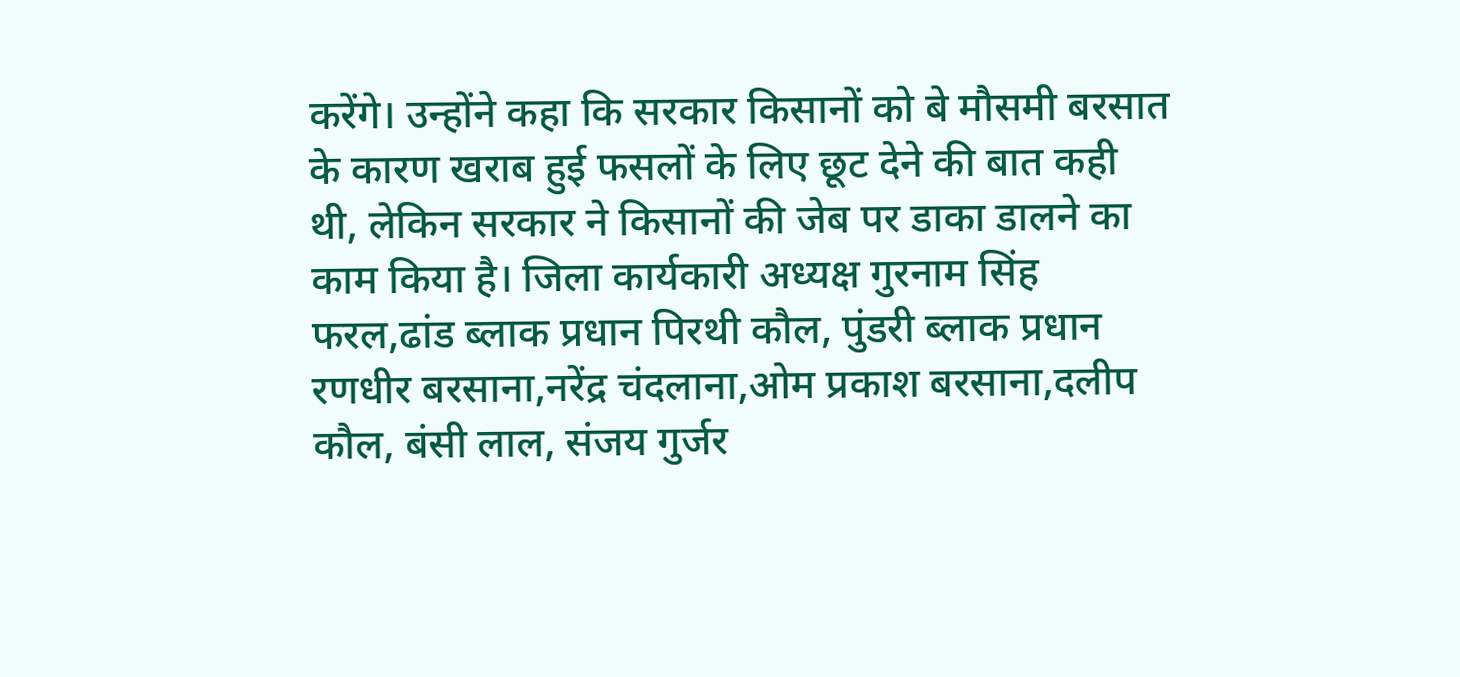करेंगे। उन्होंने कहा कि सरकार किसानों को बे मौसमी बरसात के कारण खराब हुई फसलों के लिए छूट देने की बात कही थी, लेकिन सरकार ने किसानों की जेब पर डाका डालने का काम किया है। जिला कार्यकारी अध्यक्ष गुरनाम सिंह फरल,ढांड ब्लाक प्रधान पिरथी कौल, पुंडरी ब्लाक प्रधान रणधीर बरसाना,नरेंद्र चंदलाना,ओम प्रकाश बरसाना,दलीप कौल, बंसी लाल, संजय गुर्जर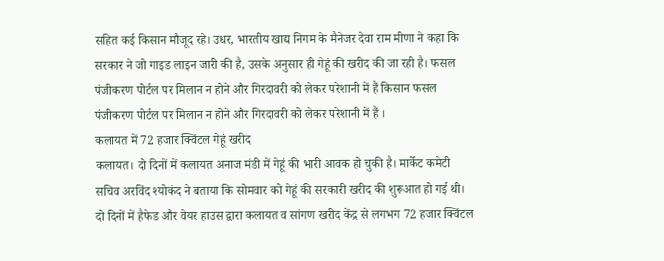सहित कई किसान मौजूद रहे। उधर, भारतीय खाद्य निगम के मैनेजर देवा राम मीणा ने कहा कि सरकार ने जो गाइड लाइन जारी की है, उसके अनुसार ही गेहूं की खरीद की जा रही है। फसल पंजीकरण पोर्टल पर मिलान न होने और गिरदावरी को लेकर परेशानी में हैं किसान फसल पंजीकरण पोर्टल पर मिलान न होने और गिरदावरी को लेकर परेशानी में हैं ।
कलायत में 72 हजार क्विंटल गेहूं खरीद
कलायत। दो दिनों में कलायत अनाज मंडी में गेहूं की भारी आवक हो चुकी है। मार्केट कमेटी सचिव अरविंद श्योकंद ने बताया कि सोमवार को गेहूं की सरकारी खरीद की शुरूआत हो गई थी। दो दिनों में हैफेड और वेयर हाउस द्वारा कलायत व सांगण खरीद केंद्र से लगभग 72 हजार क्विंटल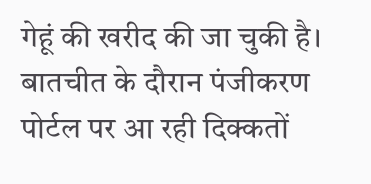गेहूं की खरीद की जा चुकी है।
बातचीत के दौरान पंजीकरण पोर्टल पर आ रही दिक्कतों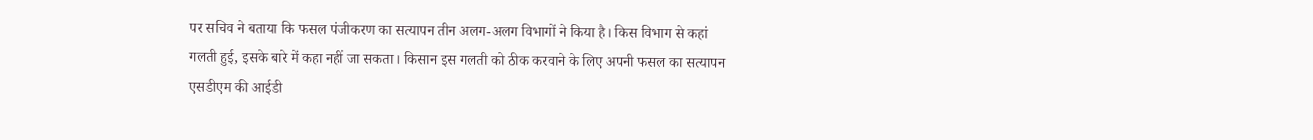पर सचिव ने बताया कि फसल पंजीकरण का सत्यापन तीन अलग-अलग विभागों ने किया है। किस विभाग से कहां गलती हुई, इसके बारे में कहा नहीं जा सकता। किसान इस गलती को ठीक करवाने के लिए अपनी फसल का सत्यापन एसडीएम की आईडी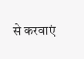से करवाएं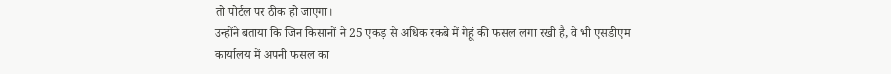तो पोर्टल पर ठीक हो जाएगा।
उन्होंने बताया कि जिन किसानों ने 25 एकड़ से अधिक रकबे में गेहूं की फसल लगा रखी है, वे भी एसडीएम
कार्यालय में अपनी फसल का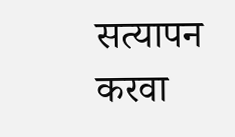सत्यापन करवा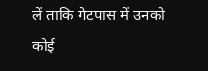लें ताकि गेटपास में उनको कोई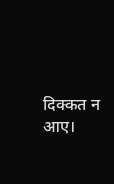दिक्कत न आए।